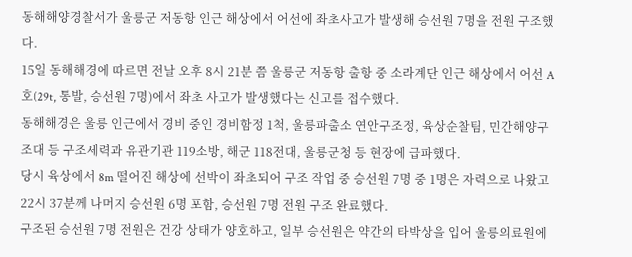동해해양경찰서가 울릉군 저동항 인근 해상에서 어선에 좌초사고가 발생해 승선원 7명을 전원 구조했다.
15일 동해해경에 따르면 전날 오후 8시 21분 쯤 울릉군 저동항 출항 중 소라계단 인근 해상에서 어선 A호(29t, 통발, 승선원 7명)에서 좌초 사고가 발생했다는 신고를 접수했다.
동해해경은 울릉 인근에서 경비 중인 경비함정 1척, 울릉파출소 연안구조정, 육상순찰팀, 민간해양구조대 등 구조세력과 유관기관 119소방, 해군 118전대, 울릉군청 등 현장에 급파했다.
당시 육상에서 8m 떨어진 해상에 선박이 좌초되어 구조 작업 중 승선원 7명 중 1명은 자력으로 나왔고 22시 37분께 나머지 승선원 6명 포함, 승선원 7명 전원 구조 완료했다.
구조된 승선원 7명 전원은 건강 상태가 양호하고, 일부 승선원은 약간의 타박상을 입어 울릉의료원에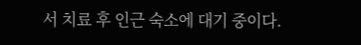서 치료 후 인근 숙소에 대기 중이다.